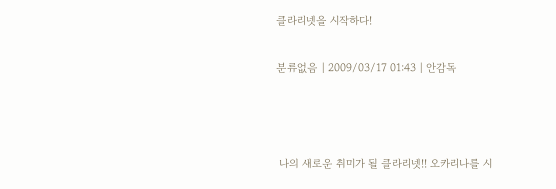클라리넷을 시작하다!

분류없음 | 2009/03/17 01:43 | 안감독



 나의 새로운 취미가 될 클라리넷!! 오카리나를 시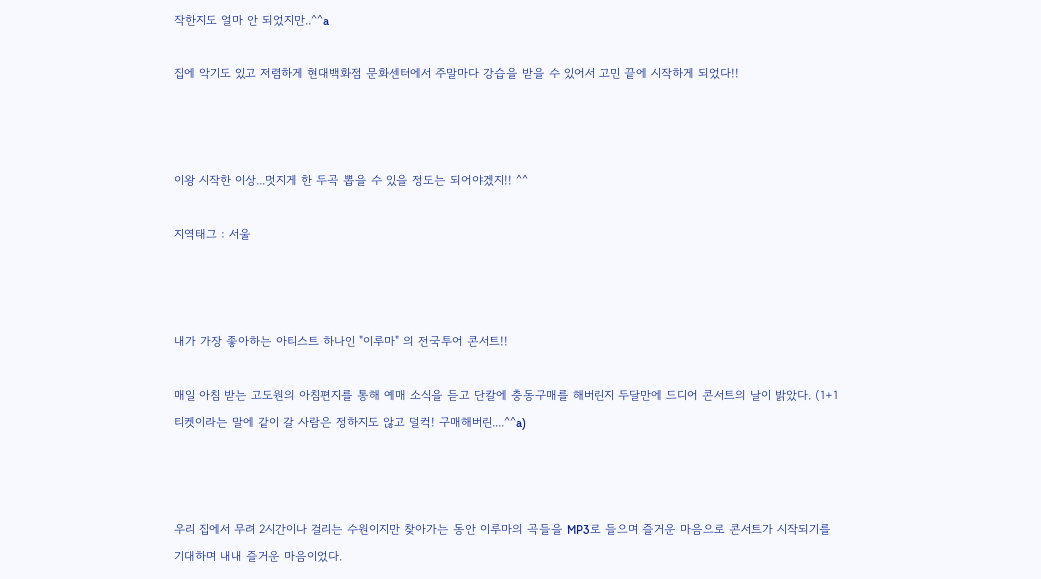작한지도 얼마 안 되었지만..^^a

집에 악기도 있고 저렴하게 현대백화점 문화센터에서 주말마다 강습을 받을 수 있어서 고민 끝에 시작하게 되었다!!



이왕 시작한 이상...멋지게 한 두곡 뽑을 수 있을 정도는 되어야겠지!! ^^

지역태그 : 서울



내가 가장 좋아하는 아티스트 하나인 "이루마" 의 전국투어 콘서트!!

매일 아침 받는 고도원의 아침편지를 통해 예매 소식을 듣고 단칼에 충동구매를 해버린지 두달만에 드디어 콘서트의 날이 밝았다. (1+1 티켓이라는 말에 같이 갈 사람은 정하지도 않고 덜컥! 구매해버린....^^a)



우리 집에서 무려 2시간이나 걸리는 수원이지만 찾아가는 동안 이루마의 곡들을 MP3로 들으며 즐거운 마음으로 콘서트가 시작되기를 기대하며 내내 즐거운 마음이었다.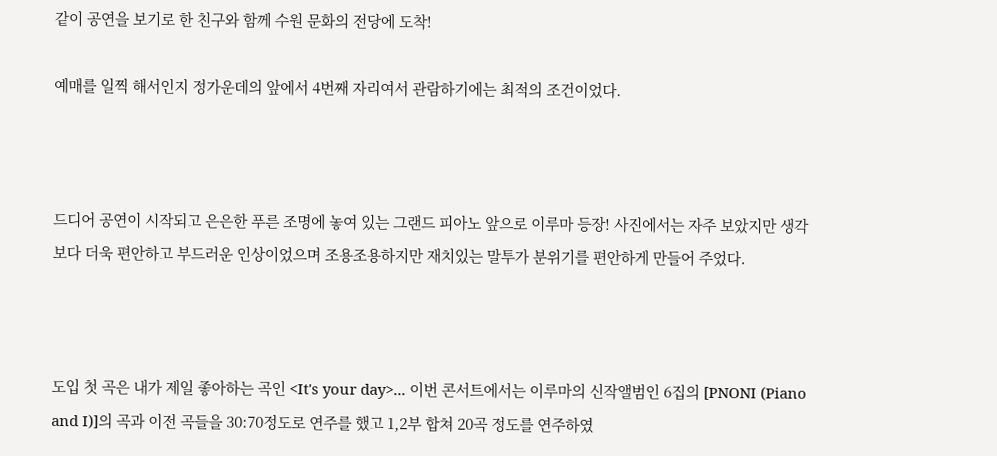같이 공연을 보기로 한 친구와 함께 수원 문화의 전당에 도착!

예매를 일찍 해서인지 정가운데의 앞에서 4번째 자리여서 관람하기에는 최적의 조건이었다.



드디어 공연이 시작되고 은은한 푸른 조명에 놓여 있는 그랜드 피아노 앞으로 이루마 등장! 사진에서는 자주 보았지만 생각보다 더욱 편안하고 부드러운 인상이었으며 조용조용하지만 재치있는 말투가 분위기를 편안하게 만들어 주었다.



도입 첫 곡은 내가 제일 좋아하는 곡인 <It's your day>... 이번 콘서트에서는 이루마의 신작앨범인 6집의 [PNONI (Piano and I)]의 곡과 이전 곡들을 30:70정도로 연주를 했고 1,2부 합쳐 20곡 정도를 연주하였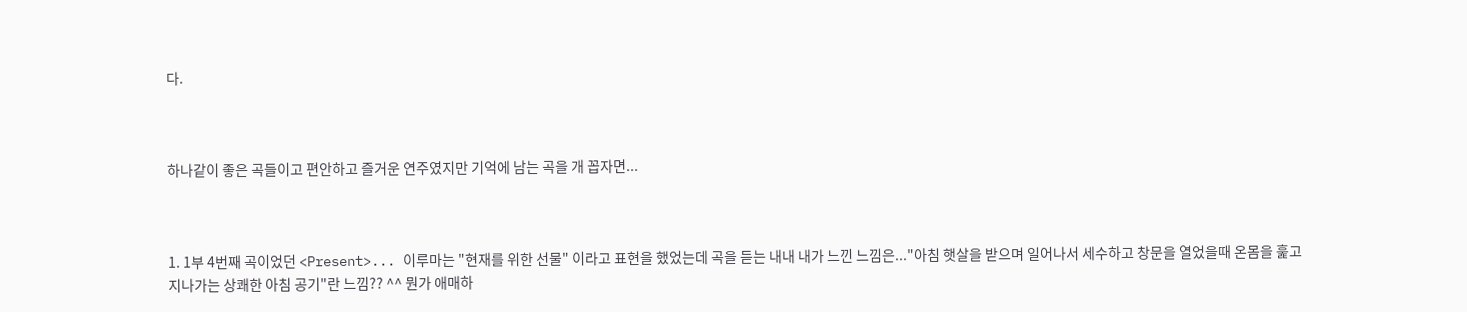다.



하나같이 좋은 곡들이고 편안하고 즐거운 연주였지만 기억에 남는 곡을 개 꼽자면...



1. 1부 4번째 곡이었던 <Present>... 이루마는 "현재를 위한 선물" 이라고 표현을 했었는데 곡을 듣는 내내 내가 느낀 느낌은..."아침 햇살을 받으며 일어나서 세수하고 창문을 열었을때 온몸을 훑고 지나가는 상쾌한 아침 공기"란 느낌?? ^^ 뭔가 애매하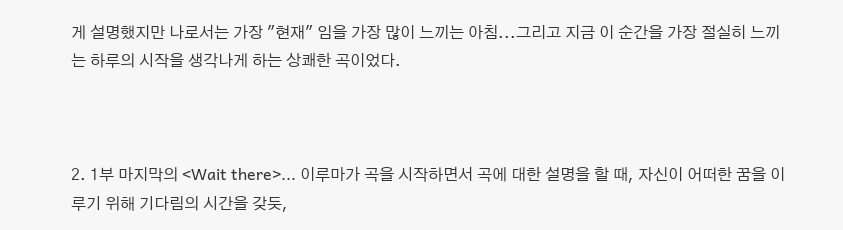게 설명했지만 나로서는 가장 "현재" 임을 가장 많이 느끼는 아침...그리고 지금 이 순간을 가장 절실히 느끼는 하루의 시작을 생각나게 하는 상쾌한 곡이었다.



2. 1부 마지막의 <Wait there>... 이루마가 곡을 시작하면서 곡에 대한 설명을 할 때, 자신이 어떠한 꿈을 이루기 위해 기다림의 시간을 갖듯,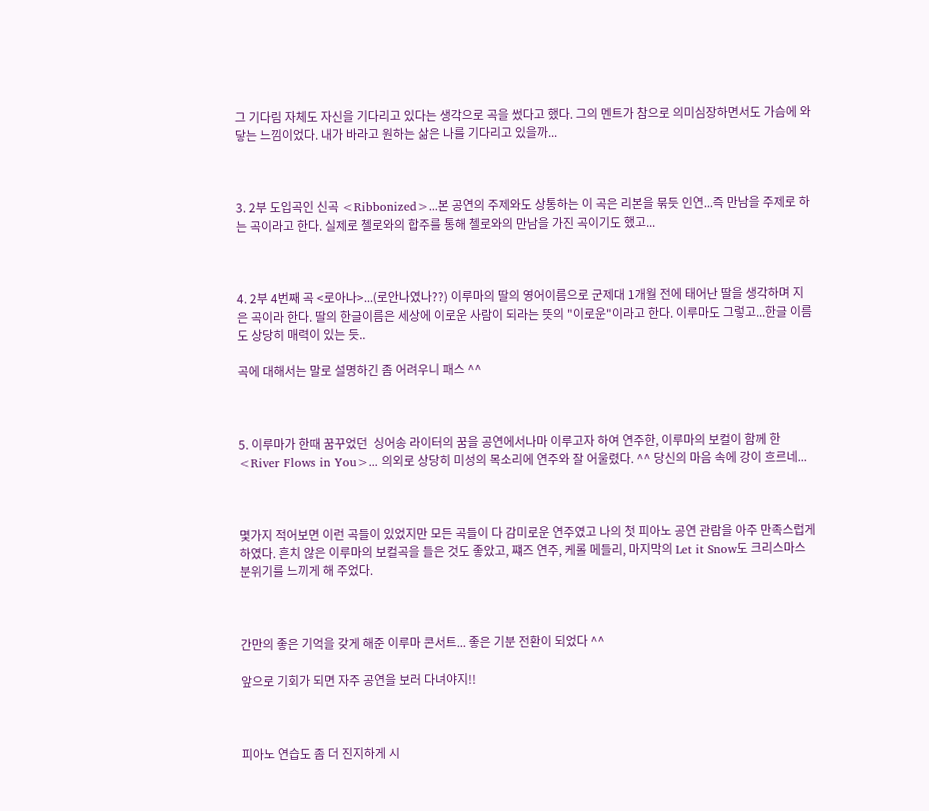그 기다림 자체도 자신을 기다리고 있다는 생각으로 곡을 썼다고 했다. 그의 멘트가 참으로 의미심장하면서도 가슴에 와닿는 느낌이었다. 내가 바라고 원하는 삶은 나를 기다리고 있을까...



3. 2부 도입곡인 신곡 <Ribbonized>...본 공연의 주제와도 상통하는 이 곡은 리본을 묶듯 인연...즉 만남을 주제로 하는 곡이라고 한다. 실제로 첼로와의 합주를 통해 첼로와의 만남을 가진 곡이기도 했고...



4. 2부 4번째 곡 <로아나>...(로안나였나??) 이루마의 딸의 영어이름으로 군제대 1개월 전에 태어난 딸을 생각하며 지은 곡이라 한다. 딸의 한글이름은 세상에 이로운 사람이 되라는 뜻의 "이로운"이라고 한다. 이루마도 그렇고...한글 이름도 상당히 매력이 있는 듯..

곡에 대해서는 말로 설명하긴 좀 어려우니 패스 ^^



5. 이루마가 한때 꿈꾸었던  싱어송 라이터의 꿈을 공연에서나마 이루고자 하여 연주한, 이루마의 보컬이 함께 한 <River Flows in You>... 의외로 상당히 미성의 목소리에 연주와 잘 어울렸다. ^^ 당신의 마음 속에 강이 흐르네...



몇가지 적어보면 이런 곡들이 있었지만 모든 곡들이 다 감미로운 연주였고 나의 첫 피아노 공연 관람을 아주 만족스럽게 하였다. 흔치 않은 이루마의 보컬곡을 들은 것도 좋았고, 쨰즈 연주, 케롤 메들리, 마지막의 Let it Snow도 크리스마스 분위기를 느끼게 해 주었다.



간만의 좋은 기억을 갖게 해준 이루마 콘서트... 좋은 기분 전환이 되었다 ^^

앞으로 기회가 되면 자주 공연을 보러 다녀야지!!



피아노 연습도 좀 더 진지하게 시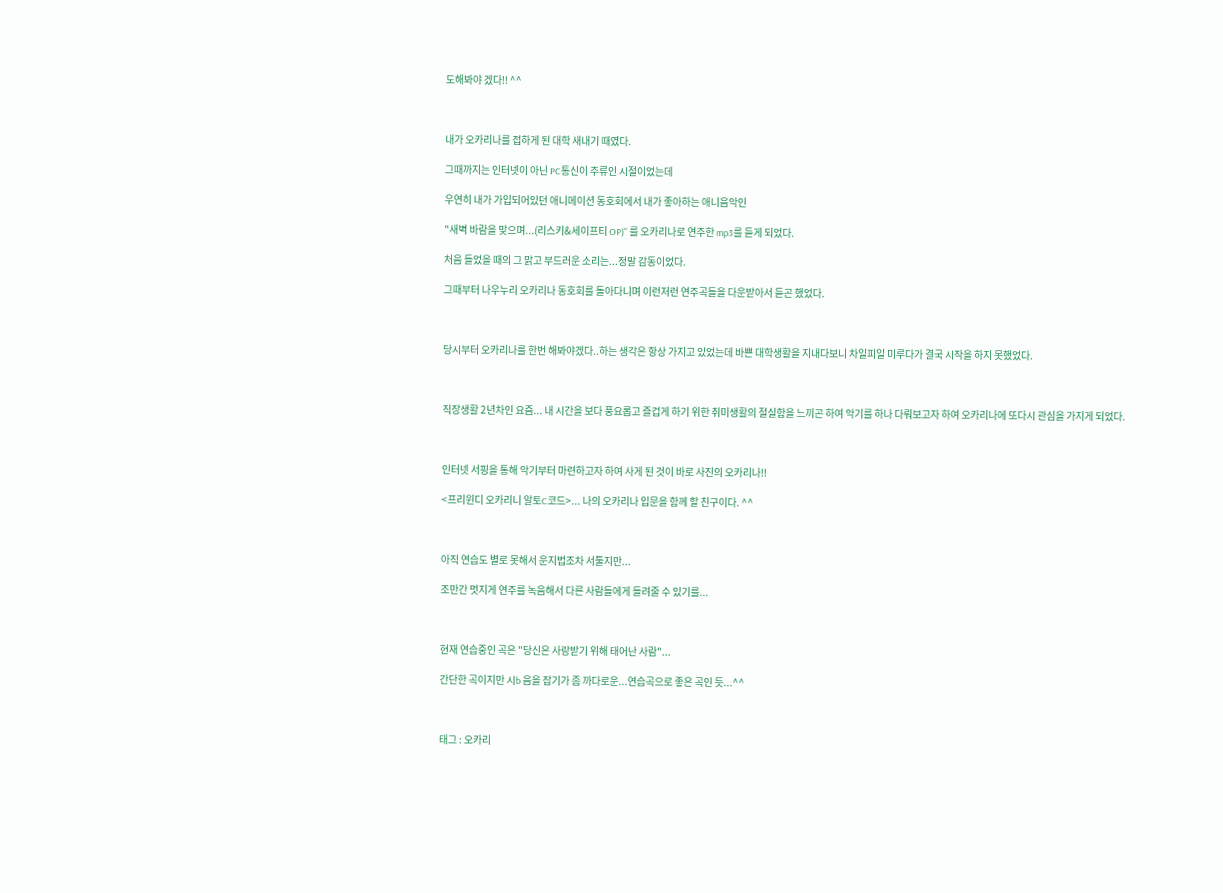도해봐야 겠다!! ^^



내가 오카리나를 접하게 된 대학 새내기 때였다.

그때까지는 인터넷이 아닌 PC통신이 주류인 시절이었는데

우연히 내가 가입되어있던 애니메이션 동호회에서 내가 좋아하는 애니음악인

"새벽 바람을 맞으며...(리스키&세이프티 OP)" 를 오카리나로 연주한 mp3를 듣게 되었다.

처음 들었을 때의 그 맑고 부드러운 소리는...정말 감동이었다.

그때부터 나우누리 오카리나 동호회를 돌아다니며 이런저런 연주곡들을 다운받아서 듣곤 했었다.



당시부터 오카리나를 한번 해봐야겠다..하는 생각은 항상 가지고 있었는데 바쁜 대학생활을 지내다보니 차일피일 미루다가 결국 시작을 하지 못했었다.



직장생활 2년차인 요즘... 내 시간을 보다 풍요롭고 즐겁게 하기 위한 취미생활의 절실함을 느끼곤 하여 악기를 하나 다뤄보고자 하여 오카리나에 또다시 관심을 가지게 되었다.



인터넷 서핑을 통해 악기부터 마련하고자 하여 사게 된 것이 바로 사진의 오카리나!!

<프리윈디 오카리니 알토C코드>... 나의 오카리나 입문을 함께 할 친구이다. ^^



아직 연습도 별로 못해서 운지법조차 서툴지만...

조만간 멋지게 연주를 녹음해서 다른 사람들에게 들려줄 수 있기를...



현재 연습중인 곡은 "당신은 사랑받기 위해 태어난 사람"...

간단한 곡이지만 시b 음을 잡기가 좀 까다로운...연습곡으로 좋은 곡인 듯...^^



태그 : 오카리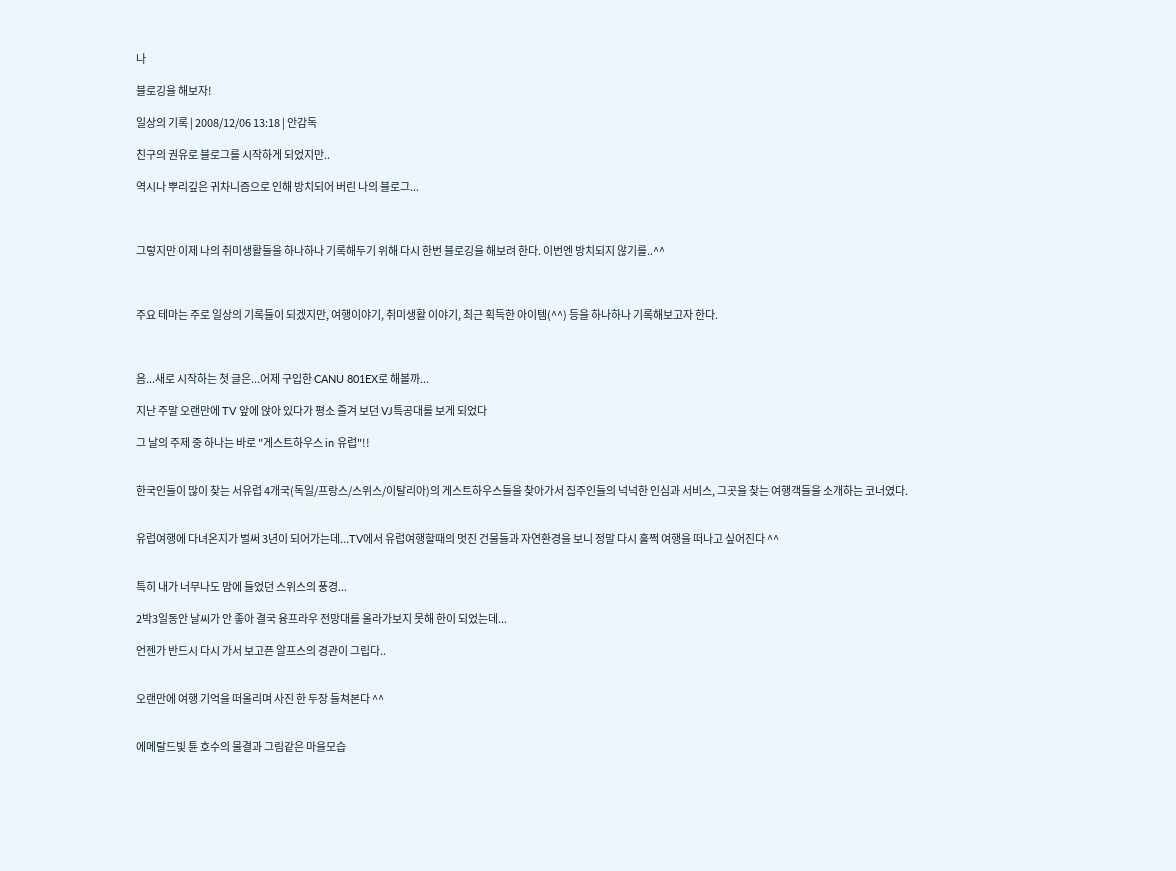나

블로깅을 해보자!

일상의 기록 | 2008/12/06 13:18 | 안감독

친구의 권유로 블로그를 시작하게 되었지만..

역시나 뿌리깊은 귀차니즘으로 인해 방치되어 버린 나의 블로그...



그렇지만 이제 나의 취미생활들을 하나하나 기록해두기 위해 다시 한번 블로깅을 해보려 한다. 이번엔 방치되지 않기를..^^



주요 테마는 주로 일상의 기록들이 되겠지만, 여행이야기, 취미생활 이야기, 최근 획득한 아이템(^^) 등을 하나하나 기록해보고자 한다.



음...새로 시작하는 첫 글은...어제 구입한 CANU 801EX로 해볼까...

지난 주말 오랜만에 TV 앞에 앉아 있다가 평소 즐겨 보던 VJ특공대를 보게 되었다

그 날의 주제 중 하나는 바로 "게스트하우스 in 유럽"!!


한국인들이 많이 찾는 서유럽 4개국(독일/프랑스/스위스/이탈리아)의 게스트하우스들을 찾아가서 집주인들의 넉넉한 인심과 서비스, 그곳을 찾는 여행객들을 소개하는 코너였다.


유럽여행에 다녀온지가 벌써 3년이 되어가는데...TV에서 유럽여행할때의 멋진 건물들과 자연환경을 보니 정말 다시 훌쩍 여행을 떠나고 싶어진다 ^^


특히 내가 너무나도 맘에 들었던 스위스의 풍경...

2박3일동안 날씨가 안 좋아 결국 융프라우 전망대를 올라가보지 못해 한이 되었는데...

언젠가 반드시 다시 가서 보고픈 알프스의 경관이 그립다..


오랜만에 여행 기억을 떠올리며 사진 한 두장 들쳐본다 ^^


에메랄드빛 튠 호수의 물결과 그림같은 마을모습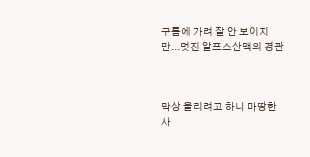구름에 가려 잘 안 보이지만...멋진 알프스산맥의 경관



막상 올리려고 하니 마땅한 사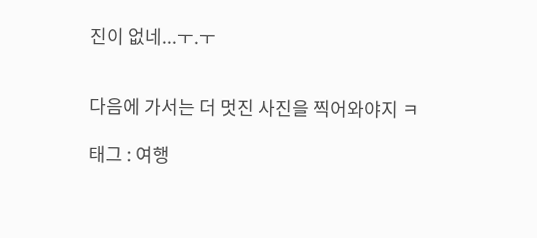진이 없네...ㅜ.ㅜ


다음에 가서는 더 멋진 사진을 찍어와야지 ㅋ

태그 : 여행